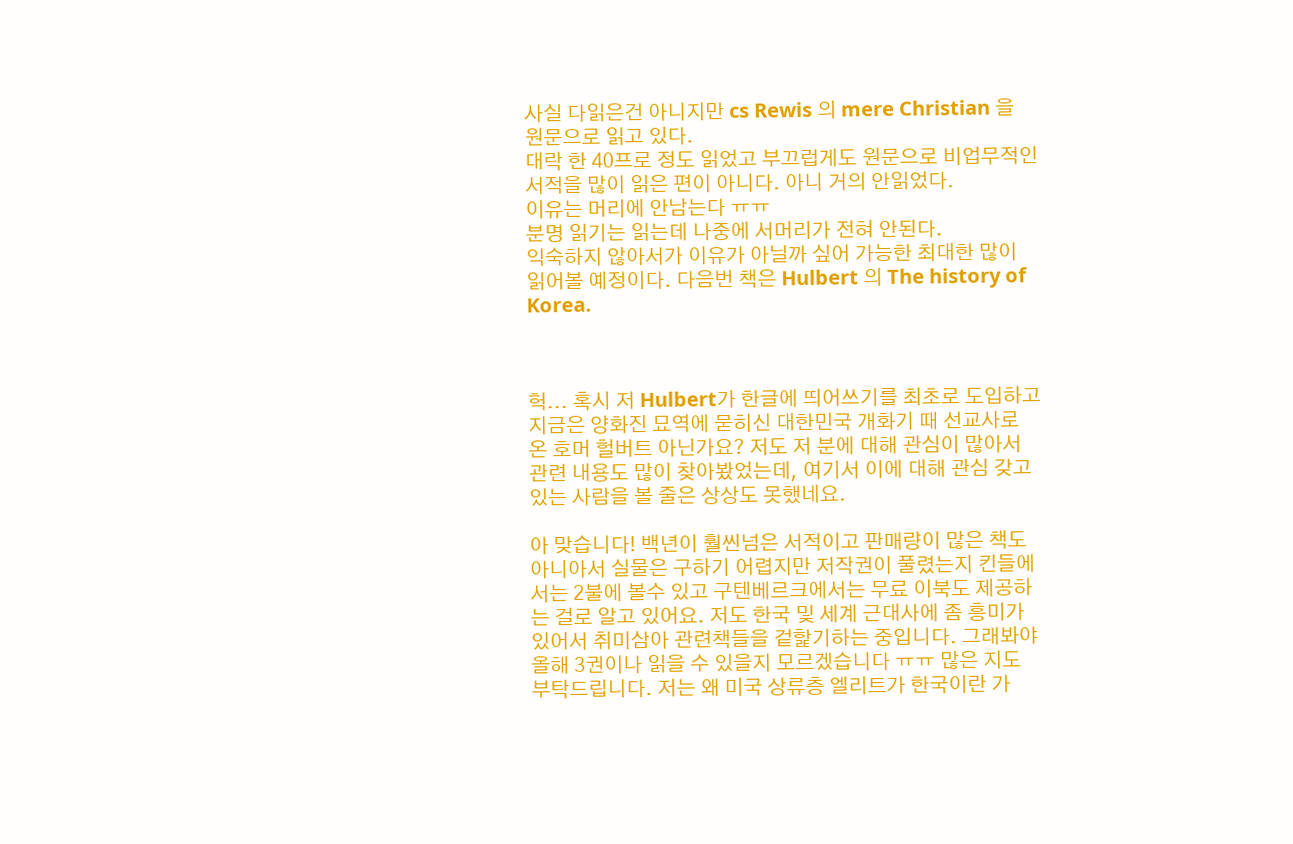사실 다읽은건 아니지만 cs Rewis 의 mere Christian 을 원문으로 읽고 있다.
대락 한 40프로 정도 읽었고 부끄럽게도 원문으로 비업무적인 서적을 많이 읽은 편이 아니다. 아니 거의 안읽었다.
이유는 머리에 안남는다 ㅠㅠ
분명 읽기는 읽는데 나중에 서머리가 전혀 안된다.
익숙하지 않아서가 이유가 아닐까 싶어 가능한 최대한 많이 읽어볼 예정이다. 다음번 책은 Hulbert 의 The history of Korea.



헉... 혹시 저 Hulbert가 한글에 띄어쓰기를 최초로 도입하고 지금은 양화진 묘역에 묻히신 대한민국 개화기 때 선교사로 온 호머 헐버트 아닌가요? 저도 저 분에 대해 관심이 많아서 관련 내용도 많이 찾아봤었는데, 여기서 이에 대해 관심 갖고 있는 사람을 볼 줄은 상상도 못했네요.

아 맞습니다! 백년이 훨씬넘은 서적이고 판매량이 많은 책도 아니아서 실물은 구하기 어렵지만 저작권이 풀렸는지 킨들에서는 2불에 볼수 있고 구텐베르크에서는 무료 이북도 제공하는 걸로 알고 있어요. 저도 한국 및 세계 근대사에 좀 흥미가 있어서 취미삼아 관련책들을 겉핥기하는 중입니다. 그래봐야 올해 3권이나 읽을 수 있을지 모르겠습니다 ㅠㅠ 많은 지도 부탁드립니다. 저는 왜 미국 상류층 엘리트가 한국이란 가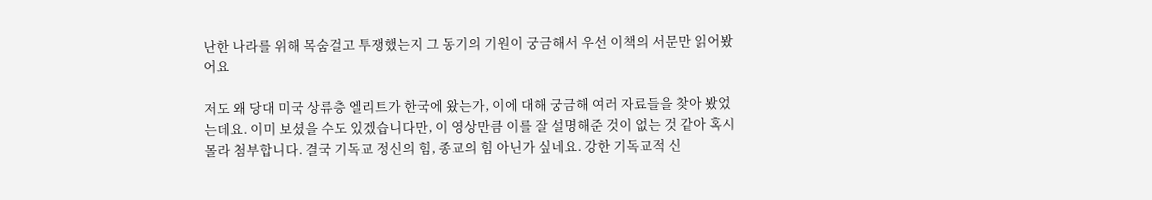난한 나라를 위해 목숨걸고 투쟁했는지 그 동기의 기원이 궁금해서 우선 이책의 서문만 읽어봤어요

저도 왜 당대 미국 상류층 엘리트가 한국에 왔는가, 이에 대해 궁금해 여러 자료들을 찾아 봤었는데요. 이미 보셨을 수도 있겠습니다만, 이 영상만큼 이를 잘 설명해준 것이 없는 것 같아 혹시 몰라 첨부합니다. 결국 기독교 정신의 힘, 종교의 힘 아닌가 싶네요. 강한 기독교적 신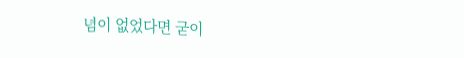념이 없었다면 굳이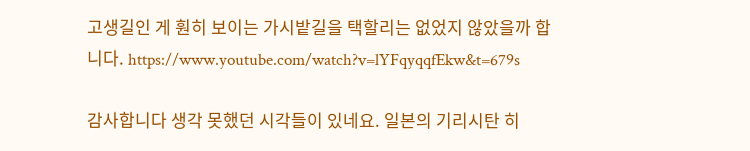고생길인 게 훤히 보이는 가시밭길을 택할리는 없었지 않았을까 합니다. https://www.youtube.com/watch?v=lYFqyqqfEkw&t=679s

감사합니다 생각 못했던 시각들이 있네요. 일본의 기리시탄 히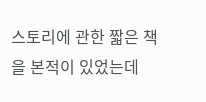스토리에 관한 짧은 책을 본적이 있었는데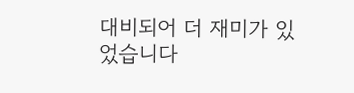대비되어 더 재미가 있었습니다